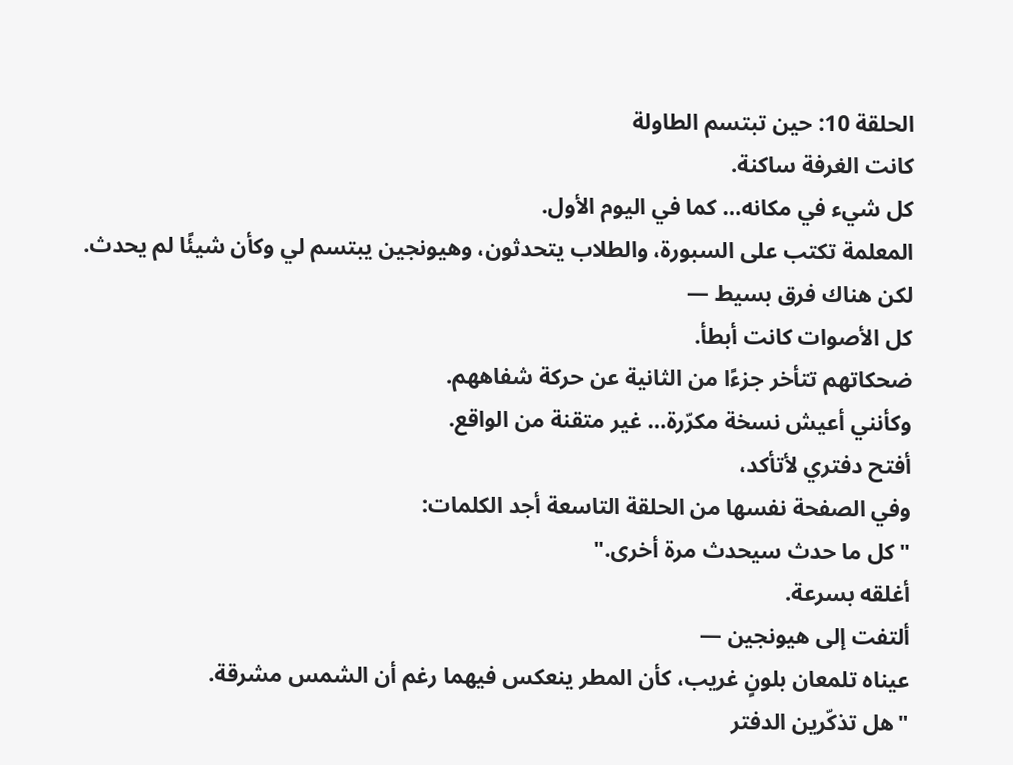الحلقة 10: حين تبتسم الطاولة
كانت الغرفة ساكنة.
كل شيء في مكانه… كما في اليوم الأول.
المعلمة تكتب على السبورة، والطلاب يتحدثون، وهيونجين يبتسم لي وكأن شيئًا لم يحدث.
لكن هناك فرق بسيط —
كل الأصوات كانت أبطأ.
ضحكاتهم تتأخر جزءًا من الثانية عن حركة شفاههم.
وكأنني أعيش نسخة مكرّرة… غير متقنة من الواقع.
أفتح دفتري لأتأكد،
وفي الصفحة نفسها من الحلقة التاسعة أجد الكلمات:
"كل ما حدث سيحدث مرة أخرى."
أغلقه بسرعة.
ألتفت إلى هيونجين —
عيناه تلمعان بلونٍ غريب، كأن المطر ينعكس فيهما رغم أن الشمس مشرقة.
"هل تذكّرين الدفتر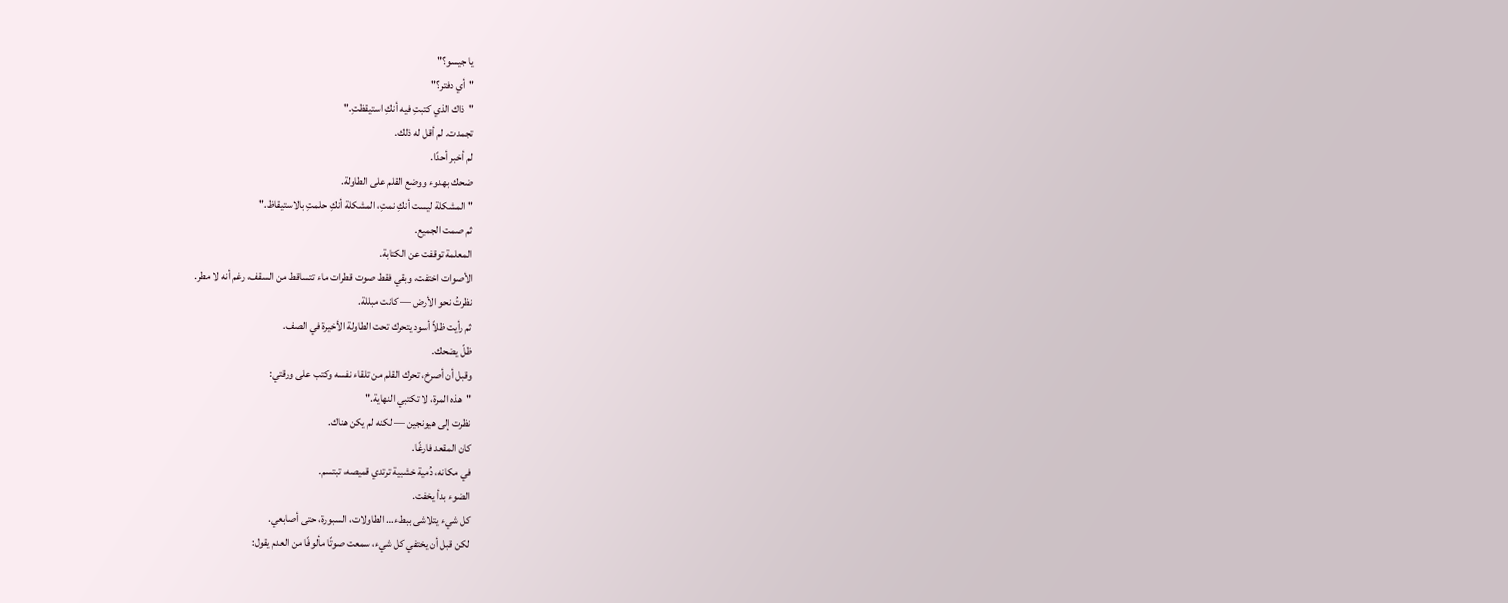يا جيسو؟"
"أي دفتر؟"
"ذاك الذي كتبتِ فيه أنكِ استيقظتِ."
تجمدت. لم أقل له ذلك.
لم أخبر أحدًا.
ضحك بهدوء ووضع القلم على الطاولة.
"المشكلة ليست أنكِ نمتِ، المشكلة أنكِ حلمتِ بالاستيقاظ."
ثم صمت الجميع.
المعلمة توقفت عن الكتابة.
الأصوات اختفت، وبقي فقط صوت قطرات ماء تتساقط من السقف، رغم أنه لا مطر.
نظرتُ نحو الأرض — كانت مبللة.
ثم رأيت ظلاً أسود يتحرك تحت الطاولة الأخيرة في الصف.
ظلّ يضحك.
وقبل أن أصرخ، تحرك القلم من تلقاء نفسه وكتب على ورقتي:
"هذه المرة، لا تكتبي النهاية."
نظرت إلى هيونجين — لكنه لم يكن هناك.
كان المقعد فارغًا.
في مكانه، دُمية خشبية ترتدي قميصه، تبتسم.
الضوء بدأ يخفت.
كل شيء يتلاشى ببطء… الطاولات، السبورة، حتى أصابعي.
لكن قبل أن يختفي كل شيء، سمعت صوتًا مألوفًا من العدم يقول: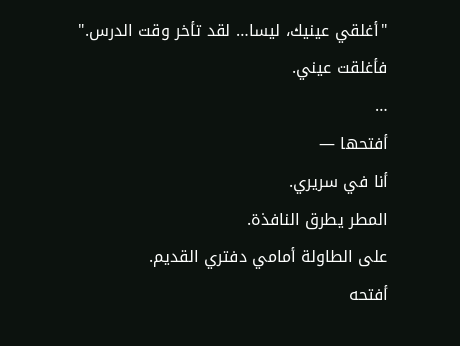"أغلقي عينيك، ليسا… لقد تأخر وقت الدرس."
فأغلقت عيني.
…
أفتحها —
أنا في سريري.
المطر يطرق النافذة.
على الطاولة أمامي دفتري القديم.
أفتحه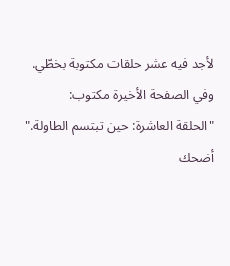لأجد فيه عشر حلقات مكتوبة بخطّي.
وفي الصفحة الأخيرة مكتوب:
"الحلقة العاشرة: حين تبتسم الطاولة."
أضحك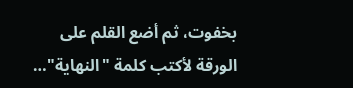بخفوت، ثم أضع القلم على الورقة لأكتب كلمة "النهاية"…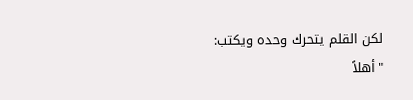لكن القلم يتحرك وحده ويكتب:
"أهلاً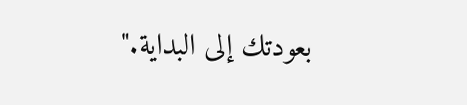بعودتك إلى البداية."